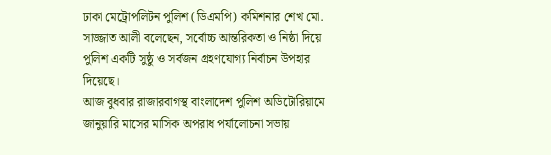ঢাকা মেট্রোপলিটন পুলিশ (ডিএমপি) কমিশনার শেখ মো. সাজ্জাত আলী বলেছেন, সর্বোচ্চ আন্তরিকতা ও নিষ্ঠা দিয়ে পুলিশ একটি সুষ্ঠু ও সর্বজন গ্রহণযোগ্য নির্বাচন উপহার দিয়েছে।
আজ বুধবার রাজারবাগস্থ বাংলাদেশ পুলিশ অডিটোরিয়ামে জানুয়ারি মাসের মাসিক অপরাধ পর্যালোচনা সভায়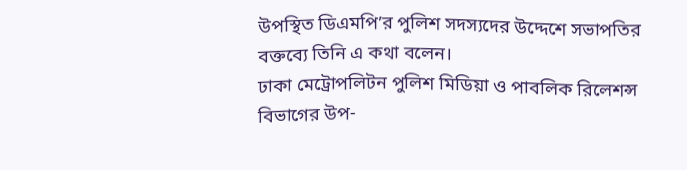উপস্থিত ডিএমপি’র পুলিশ সদস্যদের উদ্দেশে সভাপতির বক্তব্যে তিনি এ কথা বলেন।
ঢাকা মেট্রোপলিটন পুলিশ মিডিয়া ও পাবলিক রিলেশন্স বিভাগের উপ-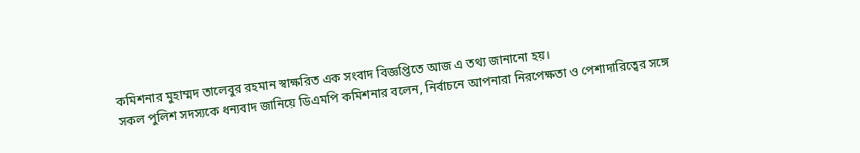কমিশনার মুহাম্মদ তালেবুর রহমান স্বাক্ষরিত এক সংবাদ বিজ্ঞপ্তিতে আজ এ তথ্য জানানো হয়।
সকল পুলিশ সদস্যকে ধন্যবাদ জানিয়ে ডিএমপি কমিশনার বলেন, নির্বাচনে আপনারা নিরপেক্ষতা ও পেশাদারিত্বের সঙ্গে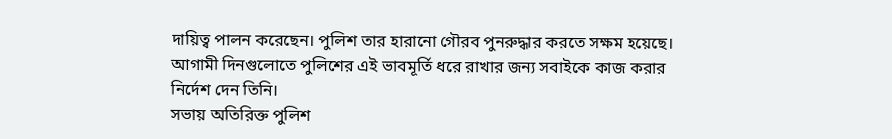দায়িত্ব পালন করেছেন। পুলিশ তার হারানো গৌরব পুনরুদ্ধার করতে সক্ষম হয়েছে।
আগামী দিনগুলোতে পুলিশের এই ভাবমূর্তি ধরে রাখার জন্য সবাইকে কাজ করার নির্দেশ দেন তিনি।
সভায় অতিরিক্ত পুলিশ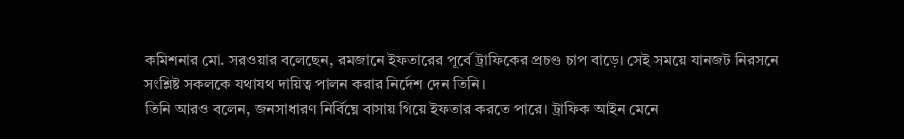কমিশনার মো. সরওয়ার বলেছেন, রমজানে ইফতারের পূর্বে ট্রাফিকের প্রচণ্ড চাপ বাড়ে। সেই সময়ে যানজট নিরসনে সংশ্লিষ্ট সকলকে যথাযথ দায়িত্ব পালন করার নির্দেশ দেন তিনি।
তিনি আরও বলেন, জনসাধারণ নির্বিঘ্নে বাসায় গিয়ে ইফতার করতে পারে। ট্রাফিক আইন মেনে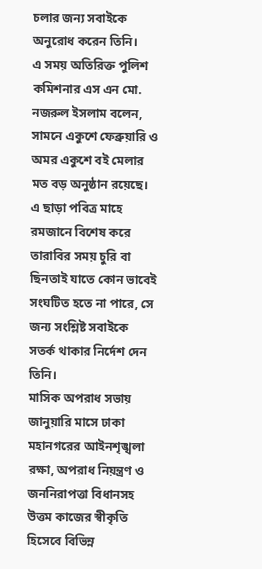চলার জন্য সবাইকে অনুরোধ করেন তিনি।
এ সময় অতিরিক্ত পুলিশ কমিশনার এস এন মো. নজরুল ইসলাম বলেন, সামনে একুশে ফেব্রুয়ারি ও অমর একুশে বই মেলার মত বড় অনুষ্ঠান রয়েছে। এ ছাড়া পবিত্র মাহে রমজানে বিশেষ করে তারাবির সময় চুরি বা ছিনতাই যাতে কোন ভাবেই সংঘটিত হতে না পারে, সে জন্য সংশ্লিষ্ট সবাইকে সতর্ক থাকার নির্দেশ দেন তিনি।
মাসিক অপরাধ সভায় জানুয়ারি মাসে ঢাকা মহানগরের আইনশৃঙ্খলা রক্ষা, অপরাধ নিয়ন্ত্রণ ও জননিরাপত্তা বিধানসহ উত্তম কাজের স্বীকৃতি হিসেবে বিভিন্ন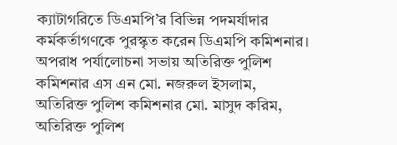ক্যাটাগরিতে ডিএমপি’র বিভিন্ন পদমর্যাদার কর্মকর্তাগণকে পুরস্কৃত করেন ডিএমপি কমিশনার।
অপরাধ পর্যালোচনা সভায় অতিরিক্ত পুলিশ কমিশনার এস এন মো. নজরুল ইসলাম, অতিরিক্ত পুলিশ কমিশনার মো. মাসুদ করিম, অতিরিক্ত পুলিশ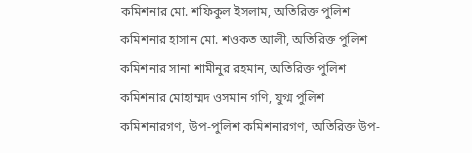কমিশনার মো. শফিকুল ইসলাম, অতিরিক্ত পুলিশ কমিশনার হাসান মো. শওকত আলী, অতিরিক্ত পুলিশ কমিশনার সানা শামীনুর রহমান, অতিরিক্ত পুলিশ কমিশনার মোহাম্মদ ওসমান গণি, যুগ্ম পুলিশ কমিশনারগণ, উপ-পুলিশ কমিশনারগণ, অতিরিক্ত উপ-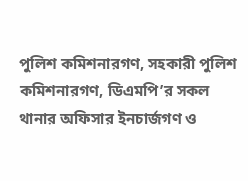পুলিশ কমিশনারগণ, সহকারী পুলিশ কমিশনারগণ, ডিএমপি’র সকল থানার অফিসার ইনচার্জগণ ও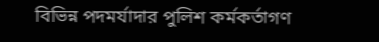বিভিন্ন পদমর্যাদার পুলিশ কর্মকর্তাগণ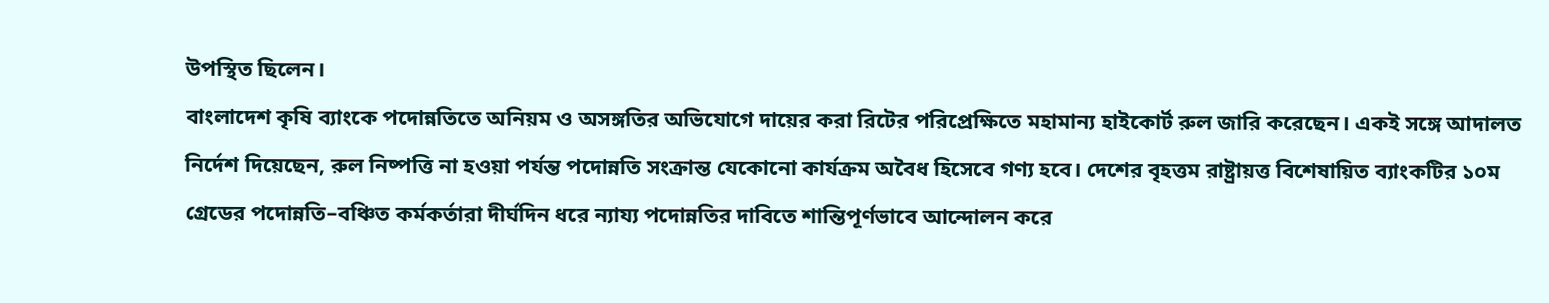উপস্থিত ছিলেন।
বাংলাদেশ কৃষি ব্যাংকে পদোন্নতিতে অনিয়ম ও অসঙ্গতির অভিযোগে দায়ের করা রিটের পরিপ্রেক্ষিতে মহামান্য হাইকোর্ট রুল জারি করেছেন। একই সঙ্গে আদালত নির্দেশ দিয়েছেন, রুল নিষ্পত্তি না হওয়া পর্যন্ত পদোন্নতি সংক্রান্ত যেকোনো কার্যক্রম অবৈধ হিসেবে গণ্য হবে। দেশের বৃহত্তম রাষ্ট্রায়ত্ত বিশেষায়িত ব্যাংকটির ১০ম গ্রেডের পদোন্নতি–বঞ্চিত কর্মকর্তারা দীর্ঘদিন ধরে ন্যায্য পদোন্নতির দাবিতে শান্তিপূর্ণভাবে আন্দোলন করে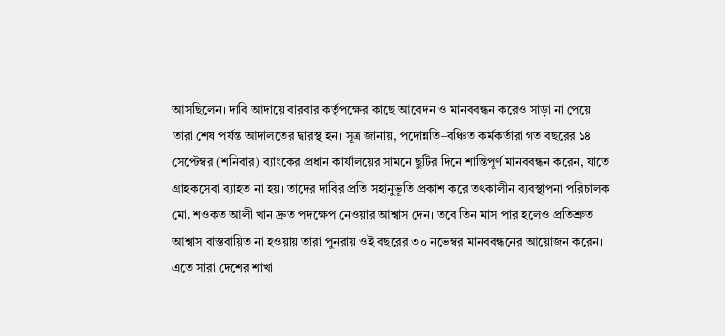আসছিলেন। দাবি আদায়ে বারবার কর্তৃপক্ষের কাছে আবেদন ও মানববন্ধন করেও সাড়া না পেয়ে তারা শেষ পর্যন্ত আদালতের দ্বারস্থ হন। সূত্র জানায়, পদোন্নতি–বঞ্চিত কর্মকর্তারা গত বছরের ১৪ সেপ্টেম্বর (শনিবার) ব্যাংকের প্রধান কার্যালয়ের সামনে ছুটির দিনে শান্তিপূর্ণ মানববন্ধন করেন, যাতে গ্রাহকসেবা ব্যাহত না হয়। তাদের দাবির প্রতি সহানুভূতি প্রকাশ করে তৎকালীন ব্যবস্থাপনা পরিচালক মো. শওকত আলী খান দ্রুত পদক্ষেপ নেওয়ার আশ্বাস দেন। তবে তিন মাস পার হলেও প্রতিশ্রুত আশ্বাস বাস্তবায়িত না হওয়ায় তারা পুনরায় ওই বছরের ৩০ নভেম্বর মানববন্ধনের আয়োজন করেন। এতে সারা দেশের শাখা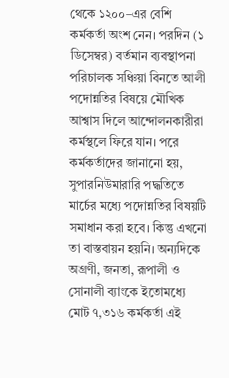থেকে ১২০০–এর বেশি কর্মকর্তা অংশ নেন। পরদিন (১ ডিসেম্বর) বর্তমান ব্যবস্থাপনা পরিচালক সঞ্চিয়া বিনতে আলী পদোন্নতির বিষয়ে মৌখিক আশ্বাস দিলে আন্দোলনকারীরা কর্মস্থলে ফিরে যান। পরে কর্মকর্তাদের জানানো হয়, সুপারনিউমারারি পদ্ধতিতে মার্চের মধ্যে পদোন্নতির বিষয়টি সমাধান করা হবে। কিন্তু এখনো তা বাস্তবায়ন হয়নি। অন্যদিকে অগ্রণী, জনতা, রূপালী ও সোনালী ব্যাংকে ইতোমধ্যে মোট ৭,৩১৬ কর্মকর্তা এই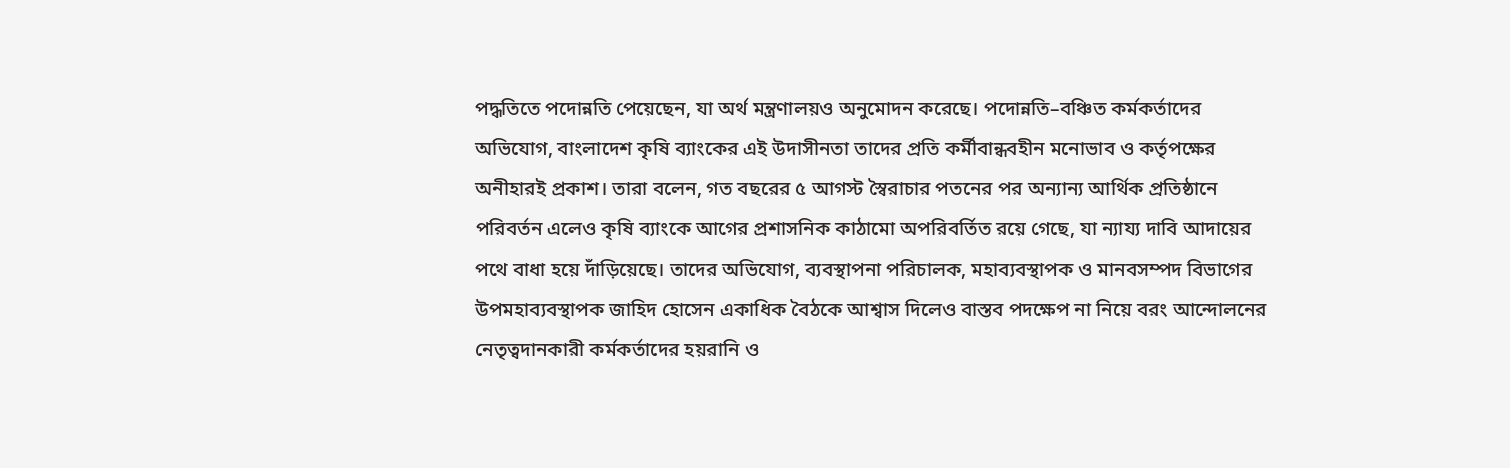পদ্ধতিতে পদোন্নতি পেয়েছেন, যা অর্থ মন্ত্রণালয়ও অনুমোদন করেছে। পদোন্নতি–বঞ্চিত কর্মকর্তাদের অভিযোগ, বাংলাদেশ কৃষি ব্যাংকের এই উদাসীনতা তাদের প্রতি কর্মীবান্ধবহীন মনোভাব ও কর্তৃপক্ষের অনীহারই প্রকাশ। তারা বলেন, গত বছরের ৫ আগস্ট স্বৈরাচার পতনের পর অন্যান্য আর্থিক প্রতিষ্ঠানে পরিবর্তন এলেও কৃষি ব্যাংকে আগের প্রশাসনিক কাঠামো অপরিবর্তিত রয়ে গেছে, যা ন্যায্য দাবি আদায়ের পথে বাধা হয়ে দাঁড়িয়েছে। তাদের অভিযোগ, ব্যবস্থাপনা পরিচালক, মহাব্যবস্থাপক ও মানবসম্পদ বিভাগের উপমহাব্যবস্থাপক জাহিদ হোসেন একাধিক বৈঠকে আশ্বাস দিলেও বাস্তব পদক্ষেপ না নিয়ে বরং আন্দোলনের নেতৃত্বদানকারী কর্মকর্তাদের হয়রানি ও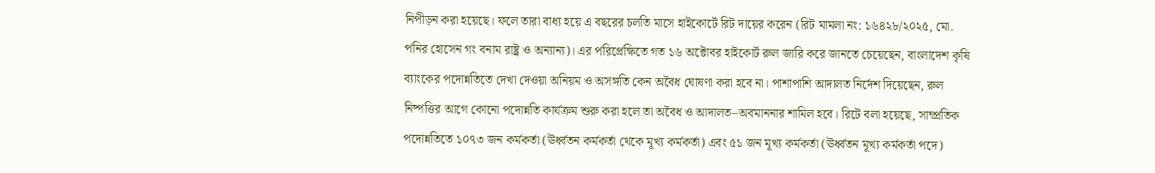নিপীড়ন করা হয়েছে। ফলে তারা বাধ্য হয়ে এ বছরের চলতি মাসে হাইকোর্টে রিট দায়ের করেন (রিট মামলা নং: ১৬৪২৮/২০২৫, মো. পনির হোসেন গং বনাম রাষ্ট্র ও অন্যান্য)। এর পরিপ্রেক্ষিতে গত ১৬ অক্টোবর হাইকোর্ট রুল জারি করে জানতে চেয়েছেন, বাংলাদেশ কৃষি ব্যাংকের পদোন্নতিতে দেখা দেওয়া অনিয়ম ও অসঙ্গতি কেন অবৈধ ঘোষণা করা হবে না। পাশাপাশি আদালত নির্দেশ দিয়েছেন, রুল নিষ্পত্তির আগে কোনো পদোন্নতি কার্যক্রম শুরু করা হলে তা অবৈধ ও আদালত–অবমাননার শামিল হবে। রিটে বলা হয়েছে, সাম্প্রতিক পদোন্নতিতে ১০৭৩ জন কর্মকর্তা (ঊর্ধ্বতন কর্মকর্তা থেকে মূখ্য কর্মকর্তা) এবং ৫১ জন মূখ্য কর্মকর্তা (ঊর্ধ্বতন মূখ্য কর্মকর্তা পদে)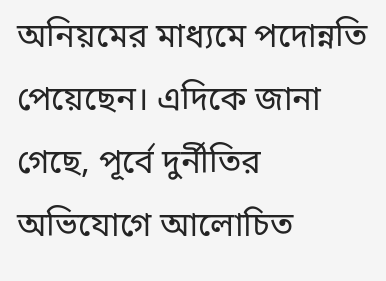অনিয়মের মাধ্যমে পদোন্নতি পেয়েছেন। এদিকে জানা গেছে, পূর্বে দুর্নীতির অভিযোগে আলোচিত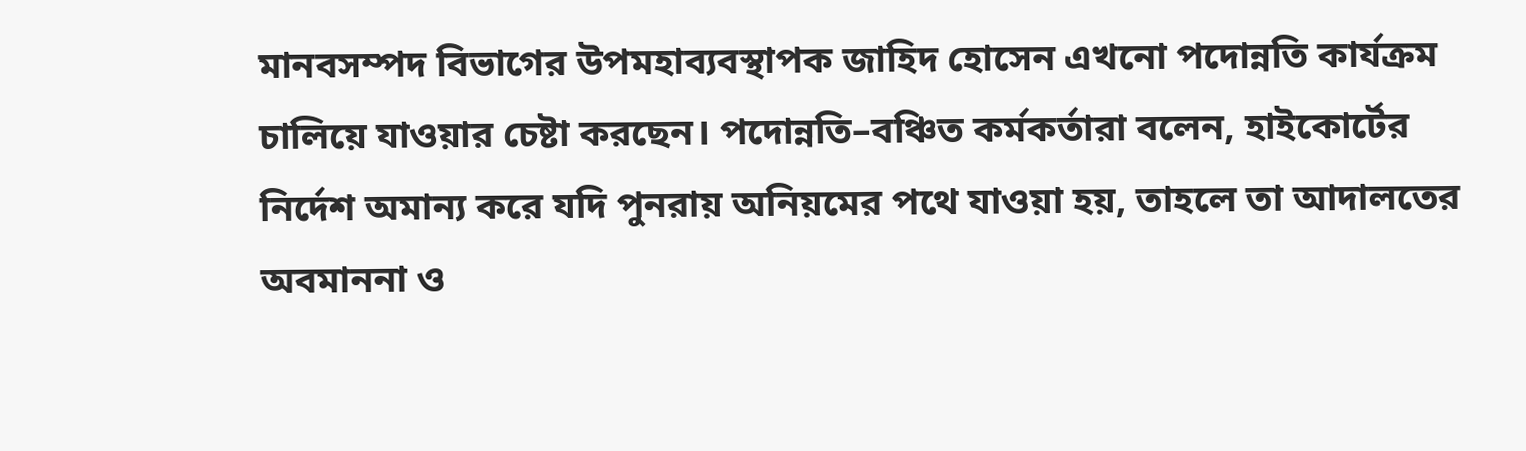মানবসম্পদ বিভাগের উপমহাব্যবস্থাপক জাহিদ হোসেন এখনো পদোন্নতি কার্যক্রম চালিয়ে যাওয়ার চেষ্টা করছেন। পদোন্নতি–বঞ্চিত কর্মকর্তারা বলেন, হাইকোর্টের নির্দেশ অমান্য করে যদি পুনরায় অনিয়মের পথে যাওয়া হয়, তাহলে তা আদালতের অবমাননা ও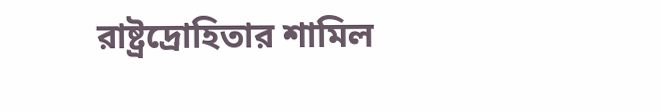রাষ্ট্রদ্রোহিতার শামিল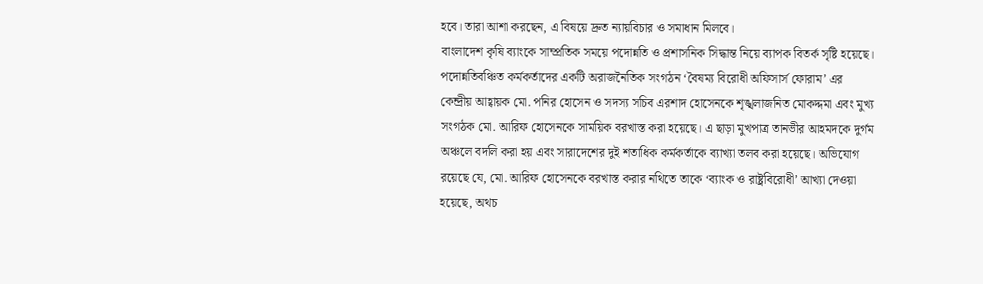হবে। তারা আশা করছেন, এ বিষয়ে দ্রুত ন্যায়বিচার ও সমাধান মিলবে।
বাংলাদেশ কৃষি ব্যাংকে সাম্প্রতিক সময়ে পদোন্নতি ও প্রশাসনিক সিদ্ধান্ত নিয়ে ব্যাপক বিতর্ক সৃষ্টি হয়েছে। পদোন্নতিবঞ্চিত কর্মকর্তাদের একটি অরাজনৈতিক সংগঠন ‘বৈষম্য বিরোধী অফিসার্স ফোরাম’ এর কেন্দ্রীয় আহ্বায়ক মো. পনির হোসেন ও সদস্য সচিব এরশাদ হোসেনকে শৃঙ্খলাজনিত মোকদ্দমা এবং মুখ্য সংগঠক মো. আরিফ হোসেনকে সাময়িক বরখাস্ত করা হয়েছে। এ ছাড়া মুখপাত্র তানভীর আহমদকে দুর্গম অঞ্চলে বদলি করা হয় এবং সারাদেশের দুই শতাধিক কর্মকর্তাকে ব্যাখ্যা তলব করা হয়েছে। অভিযোগ রয়েছে যে, মো. আরিফ হোসেনকে বরখাস্ত করার নথিতে তাকে ‘ব্যাংক ও রাষ্ট্রবিরোধী’ আখ্যা দেওয়া হয়েছে, অথচ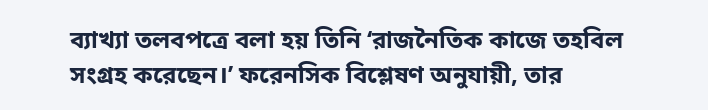ব্যাখ্যা তলবপত্রে বলা হয় তিনি ‘রাজনৈতিক কাজে তহবিল সংগ্রহ করেছেন।’ ফরেনসিক বিশ্লেষণ অনুযায়ী, তার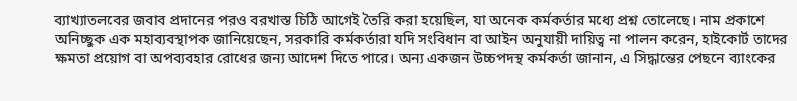ব্যাখ্যাতলবের জবাব প্রদানের পরও বরখাস্ত চিঠি আগেই তৈরি করা হয়েছিল, যা অনেক কর্মকর্তার মধ্যে প্রশ্ন তোলেছে। নাম প্রকাশে অনিচ্ছুক এক মহাব্যবস্থাপক জানিয়েছেন, সরকারি কর্মকর্তারা যদি সংবিধান বা আইন অনুযায়ী দায়িত্ব না পালন করেন, হাইকোর্ট তাদের ক্ষমতা প্রয়োগ বা অপব্যবহার রোধের জন্য আদেশ দিতে পারে। অন্য একজন উচ্চপদস্থ কর্মকর্তা জানান, এ সিদ্ধান্তের পেছনে ব্যাংকের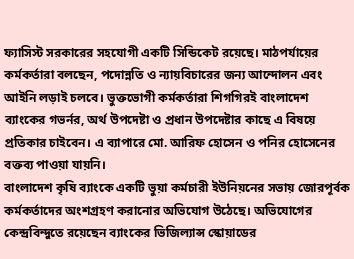ফ্যাসিস্ট সরকারের সহযোগী একটি সিন্ডিকেট রয়েছে। মাঠপর্যায়ের কর্মকর্তারা বলছেন, পদোন্নতি ও ন্যায়বিচারের জন্য আন্দোলন এবং আইনি লড়াই চলবে। ভুক্তভোগী কর্মকর্তারা শিগগিরই বাংলাদেশ ব্যাংকের গভর্নর, অর্থ উপদেষ্টা ও প্রধান উপদেষ্টার কাছে এ বিষয়ে প্রতিকার চাইবেন। এ ব্যাপারে মো. আরিফ হোসেন ও পনির হোসেনের বক্তব্য পাওয়া যায়নি।
বাংলাদেশ কৃষি ব্যাংকে একটি ভুয়া কর্মচারী ইউনিয়নের সভায় জোরপূর্বক কর্মকর্তাদের অংশগ্রহণ করানোর অভিযোগ উঠেছে। অভিযোগের কেন্দ্রবিন্দুতে রয়েছেন ব্যাংকের ভিজিল্যান্স স্কোয়াডের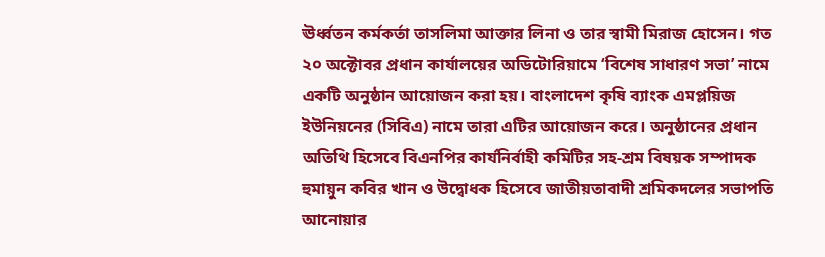ঊর্ধ্বতন কর্মকর্তা তাসলিমা আক্তার লিনা ও তার স্বামী মিরাজ হোসেন। গত ২০ অক্টোবর প্রধান কার্যালয়ের অডিটোরিয়ামে ‘বিশেষ সাধারণ সভা’ নামে একটি অনুষ্ঠান আয়োজন করা হয়। বাংলাদেশ কৃষি ব্যাংক এমপ্লয়িজ ইউনিয়নের (সিবিএ) নামে তারা এটির আয়োজন করে। অনুষ্ঠানের প্রধান অতিথি হিসেবে বিএনপির কার্যনির্বাহী কমিটির সহ-শ্রম বিষয়ক সম্পাদক হুমায়ুন কবির খান ও উদ্বোধক হিসেবে জাতীয়তাবাদী শ্রমিকদলের সভাপতি আনোয়ার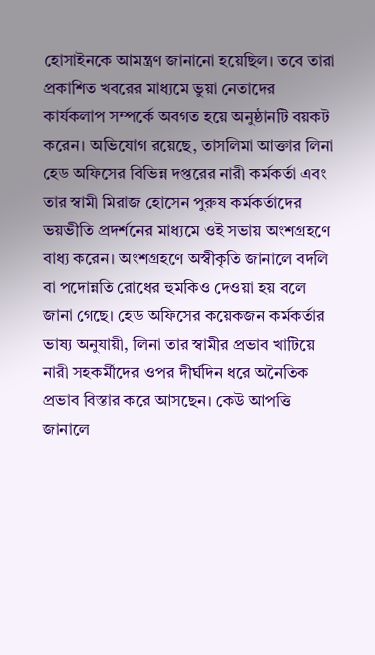হোসাইনকে আমন্ত্রণ জানানো হয়েছিল। তবে তারা প্রকাশিত খবরের মাধ্যমে ভুয়া নেতাদের কার্যকলাপ সম্পর্কে অবগত হয়ে অনুষ্ঠানটি বয়কট করেন। অভিযোগ রয়েছে, তাসলিমা আক্তার লিনা হেড অফিসের বিভিন্ন দপ্তরের নারী কর্মকর্তা এবং তার স্বামী মিরাজ হোসেন পুরুষ কর্মকর্তাদের ভয়ভীতি প্রদর্শনের মাধ্যমে ওই সভায় অংশগ্রহণে বাধ্য করেন। অংশগ্রহণে অস্বীকৃতি জানালে বদলি বা পদোন্নতি রোধের হুমকিও দেওয়া হয় বলে জানা গেছে। হেড অফিসের কয়েকজন কর্মকর্তার ভাষ্য অনুযায়ী, লিনা তার স্বামীর প্রভাব খাটিয়ে নারী সহকর্মীদের ওপর দীর্ঘদিন ধরে অনৈতিক প্রভাব বিস্তার করে আসছেন। কেউ আপত্তি জানালে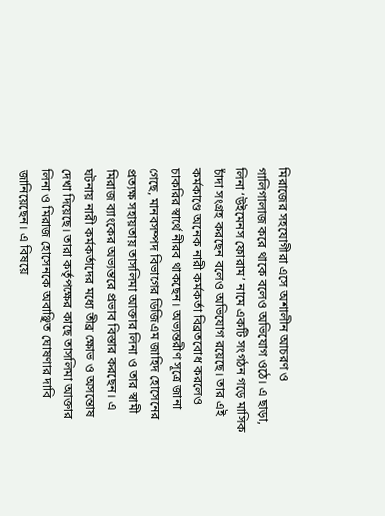মিরাজের সহযোগীরা এসে অশালীন আচরণ ও গালিগালাজ করে থাকে বলেও অভিযোগ ওঠে। এ ছাড়া, লিনা ‘উইমেনস ফোরাম’ নামে একটি সংগঠন গড়ে মাসিক চাঁদা সংগ্রহ করছেন বলেও অভিযোগ রয়েছে। তার এই কর্মকাণ্ডে অনেক নারী কর্মকর্তা বিব্রতবোধ করলেও চাকরির স্বার্থে নীরব থাকছেন। অভ্যন্তরীণ সূত্রে জানা গেছে, মানবসম্পদ বিভাগের ডিজিএম জাহিদ হোসেনের প্রত্যক্ষ সহায়তায় তাসলিমা আক্তার লিনা ও তার স্বামী মিরাজ ব্যাংকের অভ্যন্তরে প্রভাব বিস্তার করছেন। এ ঘটনায় নারী কর্মকর্তাদের মধ্যে তীব্র ক্ষোভ ও অসন্তোষ দেখা দিয়েছে। তারা কর্তৃপক্ষের কাছে তাসলিমা আক্তার লিনা ও মিরাজ হোসেনকে অবাঞ্ছিত ঘোষণার দাবি জানিয়েছেন। এ বিষয়ে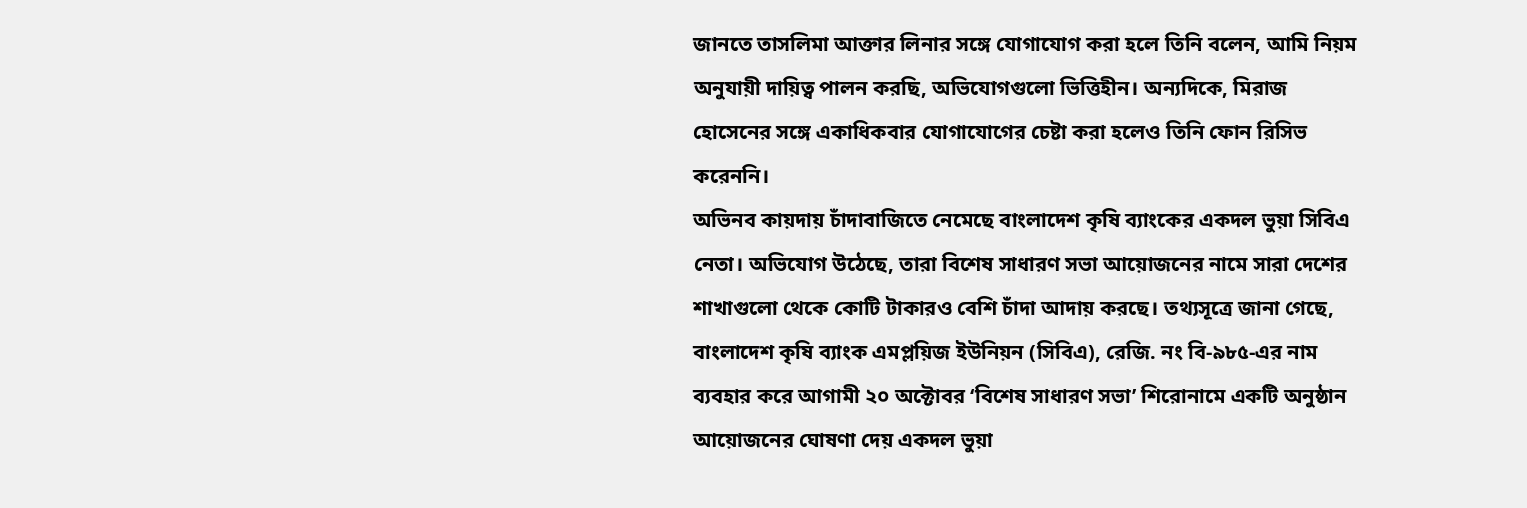জানতে তাসলিমা আক্তার লিনার সঙ্গে যোগাযোগ করা হলে তিনি বলেন, আমি নিয়ম অনুযায়ী দায়িত্ব পালন করছি, অভিযোগগুলো ভিত্তিহীন। অন্যদিকে, মিরাজ হোসেনের সঙ্গে একাধিকবার যোগাযোগের চেষ্টা করা হলেও তিনি ফোন রিসিভ করেননি।
অভিনব কায়দায় চাঁদাবাজিতে নেমেছে বাংলাদেশ কৃষি ব্যাংকের একদল ভুয়া সিবিএ নেতা। অভিযোগ উঠেছে, তারা বিশেষ সাধারণ সভা আয়োজনের নামে সারা দেশের শাখাগুলো থেকে কোটি টাকারও বেশি চাঁদা আদায় করছে। তথ্যসূত্রে জানা গেছে, বাংলাদেশ কৃষি ব্যাংক এমপ্লয়িজ ইউনিয়ন (সিবিএ), রেজি. নং বি-৯৮৫-এর নাম ব্যবহার করে আগামী ২০ অক্টোবর ‘বিশেষ সাধারণ সভা’ শিরোনামে একটি অনুষ্ঠান আয়োজনের ঘোষণা দেয় একদল ভুয়া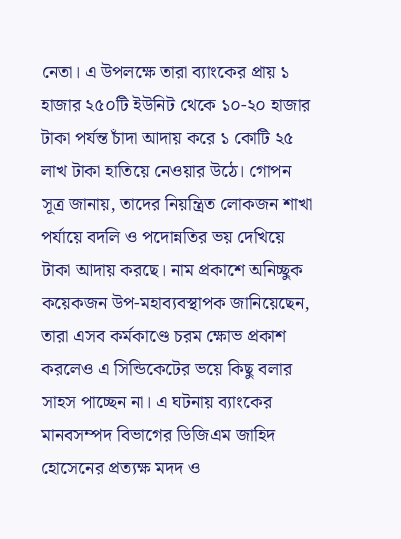নেতা। এ উপলক্ষে তারা ব্যাংকের প্রায় ১ হাজার ২৫০টি ইউনিট থেকে ১০-২০ হাজার টাকা পর্যন্ত চাঁদা আদায় করে ১ কোটি ২৫ লাখ টাকা হাতিয়ে নেওয়ার উঠে। গোপন সূত্র জানায়, তাদের নিয়ন্ত্রিত লোকজন শাখা পর্যায়ে বদলি ও পদোন্নতির ভয় দেখিয়ে টাকা আদায় করছে। নাম প্রকাশে অনিচ্ছুক কয়েকজন উপ-মহাব্যবস্থাপক জানিয়েছেন, তারা এসব কর্মকাণ্ডে চরম ক্ষোভ প্রকাশ করলেও এ সিন্ডিকেটের ভয়ে কিছু বলার সাহস পাচ্ছেন না। এ ঘটনায় ব্যাংকের মানবসম্পদ বিভাগের ডিজিএম জাহিদ হোসেনের প্রত্যক্ষ মদদ ও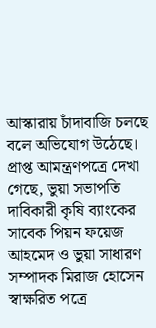আস্কারায় চাঁদাবাজি চলছে বলে অভিযোগ উঠেছে। প্রাপ্ত আমন্ত্রণপত্রে দেখা গেছে, ভুয়া সভাপতি দাবিকারী কৃষি ব্যাংকের সাবেক পিয়ন ফয়েজ আহমেদ ও ভুয়া সাধারণ সম্পাদক মিরাজ হোসেন স্বাক্ষরিত পত্রে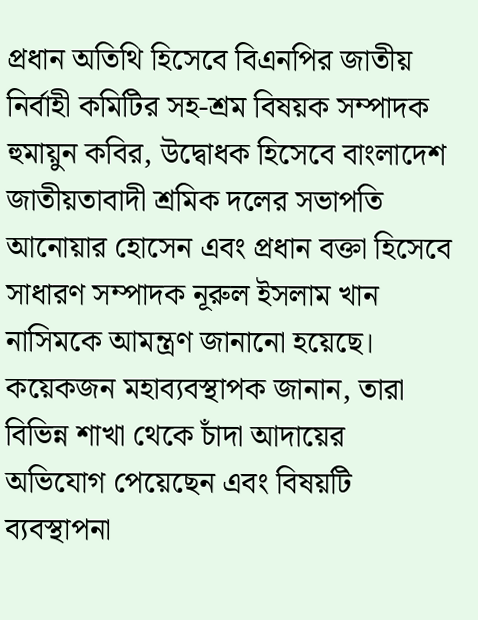প্রধান অতিথি হিসেবে বিএনপির জাতীয় নির্বাহী কমিটির সহ-শ্রম বিষয়ক সম্পাদক হুমায়ুন কবির, উদ্বোধক হিসেবে বাংলাদেশ জাতীয়তাবাদী শ্রমিক দলের সভাপতি আনোয়ার হোসেন এবং প্রধান বক্তা হিসেবে সাধারণ সম্পাদক নূরুল ইসলাম খান নাসিমকে আমন্ত্রণ জানানো হয়েছে। কয়েকজন মহাব্যবস্থাপক জানান, তারা বিভিন্ন শাখা থেকে চাঁদা আদায়ের অভিযোগ পেয়েছেন এবং বিষয়টি ব্যবস্থাপনা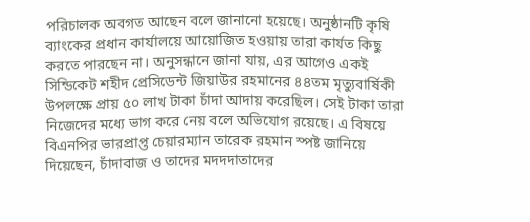পরিচালক অবগত আছেন বলে জানানো হয়েছে। অনুষ্ঠানটি কৃষি ব্যাংকের প্রধান কার্যালয়ে আয়োজিত হওয়ায় তারা কার্যত কিছু করতে পারছেন না। অনুসন্ধানে জানা যায়, এর আগেও একই সিন্ডিকেট শহীদ প্রেসিডেন্ট জিয়াউর রহমানের ৪৪তম মৃত্যুবার্ষিকী উপলক্ষে প্রায় ৫০ লাখ টাকা চাঁদা আদায় করেছিল। সেই টাকা তারা নিজেদের মধ্যে ভাগ করে নেয় বলে অভিযোগ রয়েছে। এ বিষয়ে বিএনপির ভারপ্রাপ্ত চেয়ারম্যান তারেক রহমান স্পষ্ট জানিয়ে দিয়েছেন, চাঁদাবাজ ও তাদের মদদদাতাদের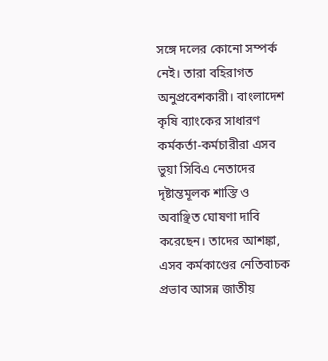সঙ্গে দলের কোনো সম্পর্ক নেই। তারা বহিরাগত অনুপ্রবেশকারী। বাংলাদেশ কৃষি ব্যাংকের সাধারণ কর্মকর্তা-কর্মচারীরা এসব ভুয়া সিবিএ নেতাদের দৃষ্টান্তমূলক শাস্তি ও অবাঞ্ছিত ঘোষণা দাবি করেছেন। তাদের আশঙ্কা, এসব কর্মকাণ্ডের নেতিবাচক প্রভাব আসন্ন জাতীয়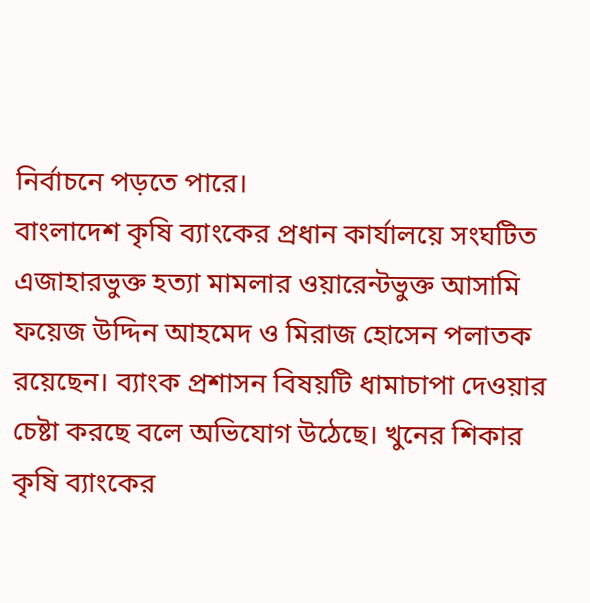নির্বাচনে পড়তে পারে।
বাংলাদেশ কৃষি ব্যাংকের প্রধান কার্যালয়ে সংঘটিত এজাহারভুক্ত হত্যা মামলার ওয়ারেন্টভুক্ত আসামি ফয়েজ উদ্দিন আহমেদ ও মিরাজ হোসেন পলাতক রয়েছেন। ব্যাংক প্রশাসন বিষয়টি ধামাচাপা দেওয়ার চেষ্টা করছে বলে অভিযোগ উঠেছে। খুনের শিকার কৃষি ব্যাংকের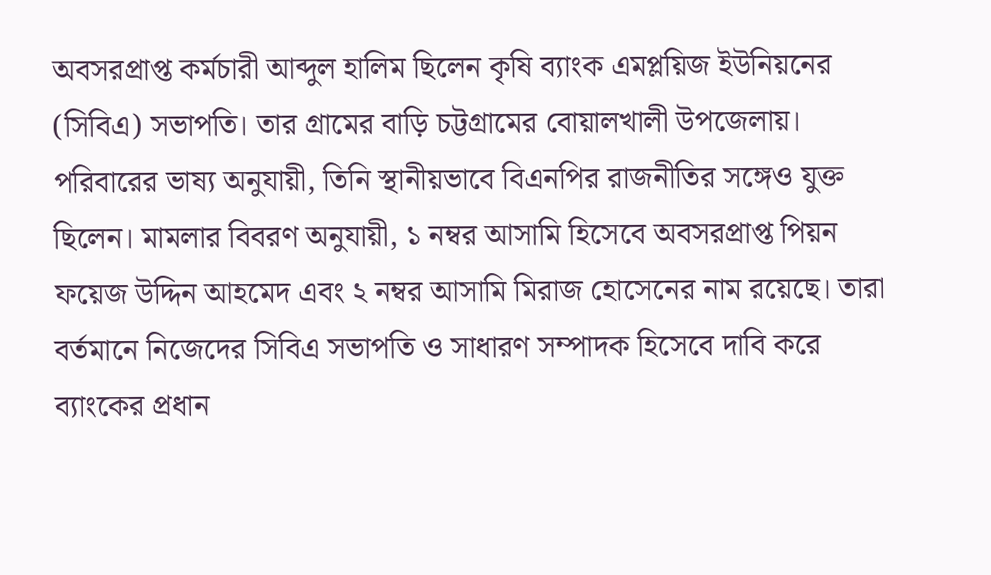অবসরপ্রাপ্ত কর্মচারী আব্দুল হালিম ছিলেন কৃষি ব্যাংক এমপ্লয়িজ ইউনিয়নের (সিবিএ) সভাপতি। তার গ্রামের বাড়ি চট্টগ্রামের বোয়ালখালী উপজেলায়। পরিবারের ভাষ্য অনুযায়ী, তিনি স্থানীয়ভাবে বিএনপির রাজনীতির সঙ্গেও যুক্ত ছিলেন। মামলার বিবরণ অনুযায়ী, ১ নম্বর আসামি হিসেবে অবসরপ্রাপ্ত পিয়ন ফয়েজ উদ্দিন আহমেদ এবং ২ নম্বর আসামি মিরাজ হোসেনের নাম রয়েছে। তারা বর্তমানে নিজেদের সিবিএ সভাপতি ও সাধারণ সম্পাদক হিসেবে দাবি করে ব্যাংকের প্রধান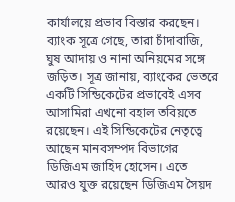কার্যালয়ে প্রভাব বিস্তার করছেন। ব্যাংক সূত্রে গেছে, তারা চাঁদাবাজি, ঘুষ আদায় ও নানা অনিয়মের সঙ্গে জড়িত। সূত্র জানায়, ব্যাংকের ভেতরে একটি সিন্ডিকেটের প্রভাবেই এসব আসামিরা এখনো বহাল তবিয়তে রয়েছেন। এই সিন্ডিকেটের নেতৃত্বে আছেন মানবসম্পদ বিভাগের ডিজিএম জাহিদ হোসেন। এতে আরও যুক্ত রয়েছেন ডিজিএম সৈয়দ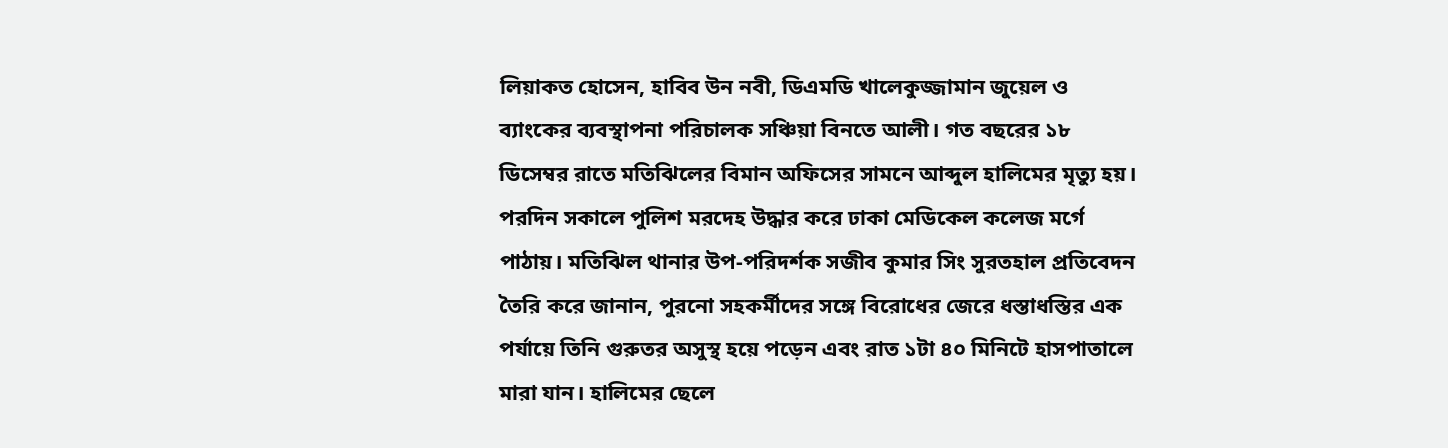লিয়াকত হোসেন, হাবিব উন নবী, ডিএমডি খালেকুজ্জামান জুয়েল ও ব্যাংকের ব্যবস্থাপনা পরিচালক সঞ্চিয়া বিনতে আলী। গত বছরের ১৮ ডিসেম্বর রাতে মতিঝিলের বিমান অফিসের সামনে আব্দুল হালিমের মৃত্যু হয়। পরদিন সকালে পুলিশ মরদেহ উদ্ধার করে ঢাকা মেডিকেল কলেজ মর্গে পাঠায়। মতিঝিল থানার উপ-পরিদর্শক সজীব কুমার সিং সুরতহাল প্রতিবেদন তৈরি করে জানান, পুরনো সহকর্মীদের সঙ্গে বিরোধের জেরে ধস্তাধস্তির এক পর্যায়ে তিনি গুরুতর অসুস্থ হয়ে পড়েন এবং রাত ১টা ৪০ মিনিটে হাসপাতালে মারা যান। হালিমের ছেলে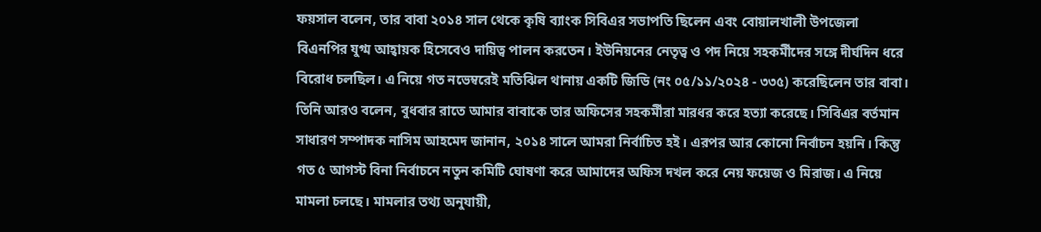ফয়সাল বলেন, তার বাবা ২০১৪ সাল থেকে কৃষি ব্যাংক সিবিএর সভাপতি ছিলেন এবং বোয়ালখালী উপজেলা বিএনপির যুগ্ম আহ্বায়ক হিসেবেও দায়িত্ব পালন করতেন। ইউনিয়নের নেতৃত্ব ও পদ নিয়ে সহকর্মীদের সঙ্গে দীর্ঘদিন ধরে বিরোধ চলছিল। এ নিয়ে গত নভেম্বরেই মতিঝিল থানায় একটি জিডি (নং ০৫/১১/২০২৪ - ৩৩৫) করেছিলেন তার বাবা। তিনি আরও বলেন, বুধবার রাতে আমার বাবাকে তার অফিসের সহকর্মীরা মারধর করে হত্যা করেছে। সিবিএর বর্তমান সাধারণ সম্পাদক নাসিম আহমেদ জানান, ২০১৪ সালে আমরা নির্বাচিত হই। এরপর আর কোনো নির্বাচন হয়নি। কিন্তু গত ৫ আগস্ট বিনা নির্বাচনে নতুন কমিটি ঘোষণা করে আমাদের অফিস দখল করে নেয় ফয়েজ ও মিরাজ। এ নিয়ে মামলা চলছে। মামলার তথ্য অনুযায়ী,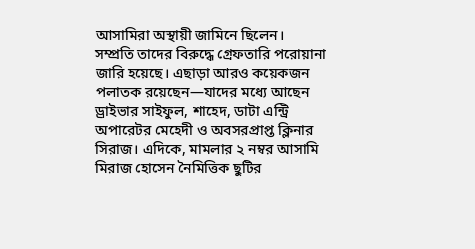আসামিরা অস্থায়ী জামিনে ছিলেন। সম্প্রতি তাদের বিরুদ্ধে গ্রেফতারি পরোয়ানা জারি হয়েছে। এছাড়া আরও কয়েকজন পলাতক রয়েছেন—যাদের মধ্যে আছেন ড্রাইভার সাইফুল, শাহেদ, ডাটা এন্ট্রি অপারেটর মেহেদী ও অবসরপ্রাপ্ত ক্লিনার সিরাজ। এদিকে, মামলার ২ নম্বর আসামি মিরাজ হোসেন নৈমিত্তিক ছুটির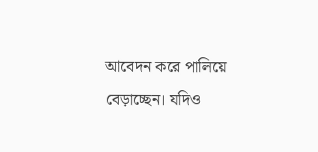আবেদন করে পালিয়ে বেড়াচ্ছেন। যদিও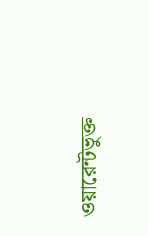ওয়ারেন্টভুক্ত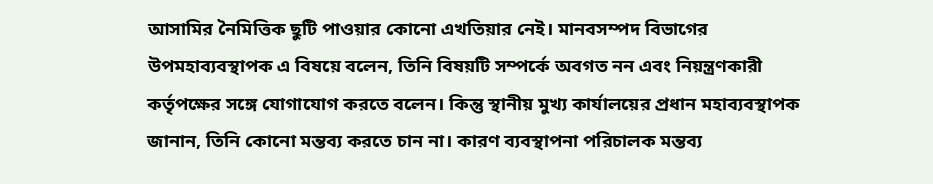আসামির নৈমিত্তিক ছুটি পাওয়ার কোনো এখতিয়ার নেই। মানবসম্পদ বিভাগের উপমহাব্যবস্থাপক এ বিষয়ে বলেন, তিনি বিষয়টি সম্পর্কে অবগত নন এবং নিয়ন্ত্রণকারী কর্তৃপক্ষের সঙ্গে যোগাযোগ করতে বলেন। কিন্তু স্থানীয় মুখ্য কার্যালয়ের প্রধান মহাব্যবস্থাপক জানান, তিনি কোনো মন্তব্য করতে চান না। কারণ ব্যবস্থাপনা পরিচালক মন্তব্য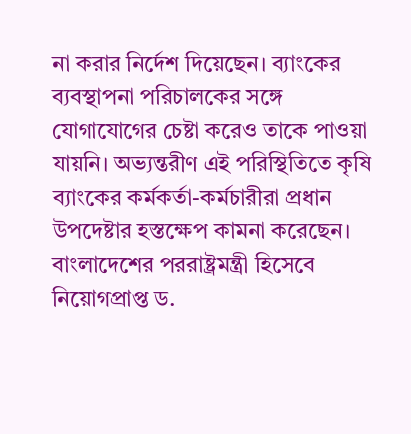না করার নির্দেশ দিয়েছেন। ব্যাংকের ব্যবস্থাপনা পরিচালকের সঙ্গে যোগাযোগের চেষ্টা করেও তাকে পাওয়া যায়নি। অভ্যন্তরীণ এই পরিস্থিতিতে কৃষি ব্যাংকের কর্মকর্তা-কর্মচারীরা প্রধান উপদেষ্টার হস্তক্ষেপ কামনা করেছেন।
বাংলাদেশের পররাষ্ট্রমন্ত্রী হিসেবে নিয়োগপ্রাপ্ত ড.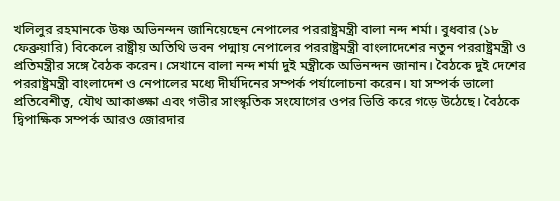খলিলুর রহমানকে উষ্ণ অভিনন্দন জানিয়েছেন নেপালের পররাষ্ট্রমন্ত্রী বালা নন্দ শর্মা। বুধবার (১৮ ফেব্রুয়ারি) বিকেলে রাষ্ট্রীয় অতিথি ভবন পদ্মায় নেপালের পররাষ্ট্রমন্ত্রী বাংলাদেশের নতুন পররাষ্ট্রমন্ত্রী ও প্রতিমন্ত্রীর সঙ্গে বৈঠক করেন। সেখানে বালা নন্দ শর্মা দুই মন্ত্রীকে অভিনন্দন জানান। বৈঠকে দুই দেশের পররাষ্ট্রমন্ত্রী বাংলাদেশ ও নেপালের মধ্যে দীর্ঘদিনের সম্পর্ক পর্যালোচনা করেন। যা সম্পর্ক ভালো প্রতিবেশীত্ব, যৌথ আকাঙ্ক্ষা এবং গভীর সাংস্কৃতিক সংযোগের ওপর ভিত্তি করে গড়ে উঠেছে। বৈঠকে দ্বিপাক্ষিক সম্পর্ক আরও জোরদার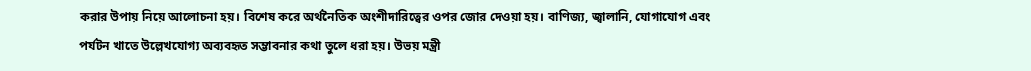করার উপায় নিয়ে আলোচনা হয়। বিশেষ করে অর্থনৈতিক অংশীদারিত্বের ওপর জোর দেওয়া হয়। বাণিজ্য, জ্বালানি, যোগাযোগ এবং পর্যটন খাতে উল্লেখযোগ্য অব্যবহৃত সম্ভাবনার কথা তুলে ধরা হয়। উভয় মন্ত্রী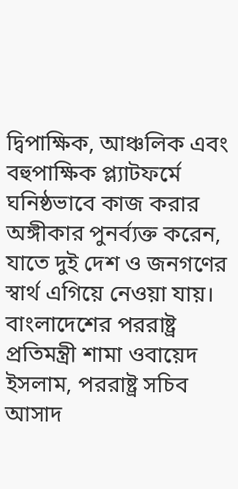দ্বিপাক্ষিক, আঞ্চলিক এবং বহুপাক্ষিক প্ল্যাটফর্মে ঘনিষ্ঠভাবে কাজ করার অঙ্গীকার পুনর্ব্যক্ত করেন, যাতে দুই দেশ ও জনগণের স্বার্থ এগিয়ে নেওয়া যায়। বাংলাদেশের পররাষ্ট্র প্রতিমন্ত্রী শামা ওবায়েদ ইসলাম, পররাষ্ট্র সচিব আসাদ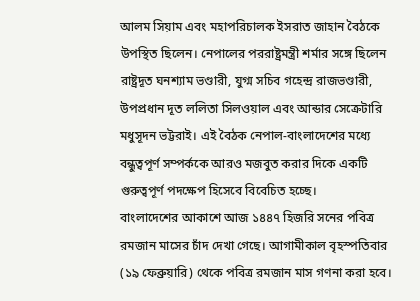আলম সিয়াম এবং মহাপরিচালক ইসরাত জাহান বৈঠকে উপস্থিত ছিলেন। নেপালের পররাষ্ট্রমন্ত্রী শর্মার সঙ্গে ছিলেন রাষ্ট্রদূত ঘনশ্যাম ভণ্ডারী, যুগ্ম সচিব গহেন্দ্র রাজভণ্ডারী, উপপ্রধান দূত ললিতা সিলওয়াল এবং আন্ডার সেক্রেটারি মধুসূদন ভট্টরাই। এই বৈঠক নেপাল-বাংলাদেশের মধ্যে বন্ধুত্বপূর্ণ সম্পর্ককে আরও মজবুত করার দিকে একটি গুরুত্বপূর্ণ পদক্ষেপ হিসেবে বিবেচিত হচ্ছে।
বাংলাদেশের আকাশে আজ ১৪৪৭ হিজরি সনের পবিত্র রমজান মাসের চাঁদ দেখা গেছে। আগামীকাল বৃহস্পতিবার (১৯ ফেব্রুয়ারি) থেকে পবিত্র রমজান মাস গণনা করা হবে।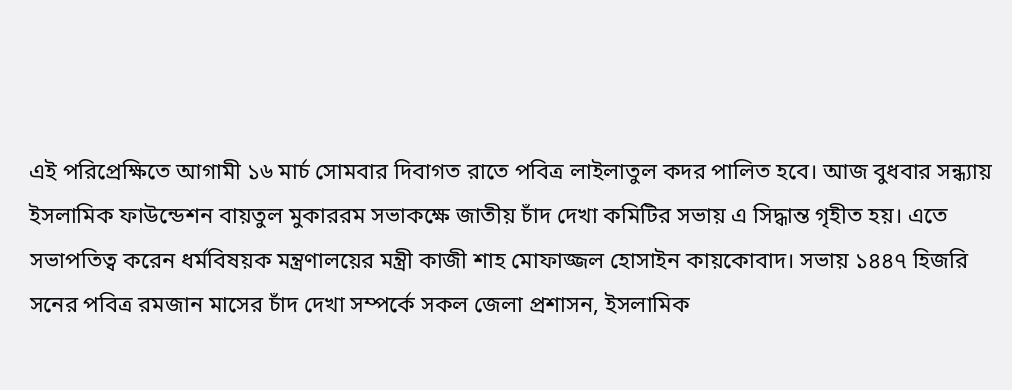এই পরিপ্রেক্ষিতে আগামী ১৬ মার্চ সোমবার দিবাগত রাতে পবিত্র লাইলাতুল কদর পালিত হবে। আজ বুধবার সন্ধ্যায় ইসলামিক ফাউন্ডেশন বায়তুল মুকাররম সভাকক্ষে জাতীয় চাঁদ দেখা কমিটির সভায় এ সিদ্ধান্ত গৃহীত হয়। এতে সভাপতিত্ব করেন ধর্মবিষয়ক মন্ত্রণালয়ের মন্ত্রী কাজী শাহ মোফাজ্জল হোসাইন কায়কোবাদ। সভায় ১৪৪৭ হিজরি সনের পবিত্র রমজান মাসের চাঁদ দেখা সম্পর্কে সকল জেলা প্রশাসন, ইসলামিক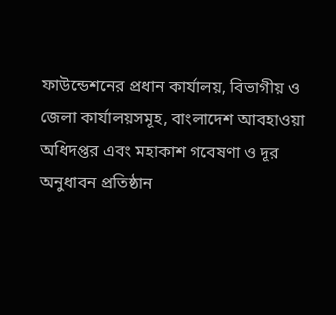ফাউন্ডেশনের প্রধান কার্যালয়, বিভাগীয় ও জেলা কার্যালয়সমূহ, বাংলাদেশ আবহাওয়া অধিদপ্তর এবং মহাকাশ গবেষণা ও দূর অনুধাবন প্রতিষ্ঠান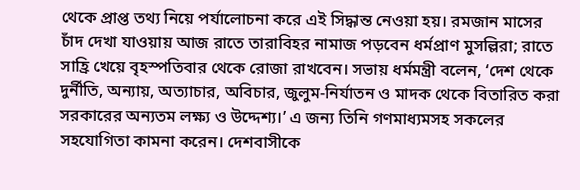থেকে প্রাপ্ত তথ্য নিয়ে পর্যালোচনা করে এই সিদ্ধান্ত নেওয়া হয়। রমজান মাসের চাঁদ দেখা যাওয়ায় আজ রাতে তারাবিহর নামাজ পড়বেন ধর্মপ্রাণ মুসল্লিরা; রাতে সাহ্রি খেয়ে বৃহস্পতিবার থেকে রোজা রাখবেন। সভায় ধর্মমন্ত্রী বলেন, ‘দেশ থেকে দুর্নীতি, অন্যায়, অত্যাচার, অবিচার, জুলুম-নির্যাতন ও মাদক থেকে বিতারিত করা সরকারের অন্যতম লক্ষ্য ও উদ্দেশ্য।’ এ জন্য তিনি গণমাধ্যমসহ সকলের সহযোগিতা কামনা করেন। দেশবাসীকে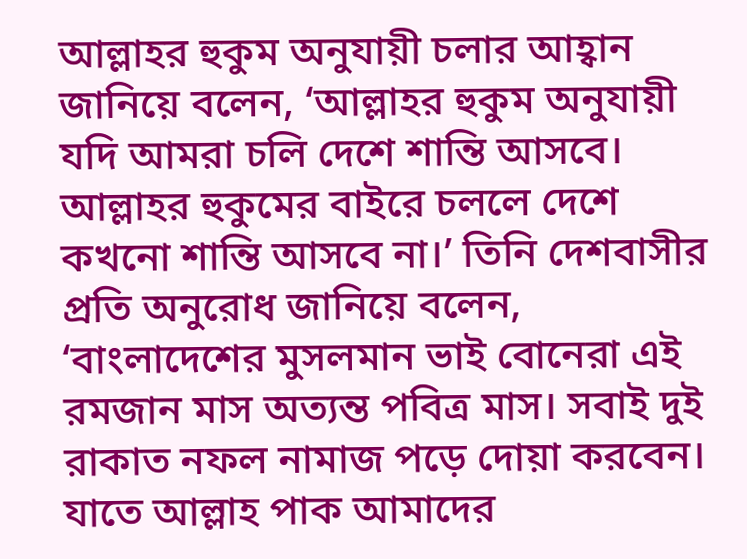আল্লাহর হুকুম অনুযায়ী চলার আহ্বান জানিয়ে বলেন, ‘আল্লাহর হুকুম অনুযায়ী যদি আমরা চলি দেশে শান্তি আসবে। আল্লাহর হুকুমের বাইরে চললে দেশে কখনো শান্তি আসবে না।’ তিনি দেশবাসীর প্রতি অনুরোধ জানিয়ে বলেন, ‘বাংলাদেশের মুসলমান ভাই বোনেরা এই রমজান মাস অত্যন্ত পবিত্র মাস। সবাই দুই রাকাত নফল নামাজ পড়ে দোয়া করবেন। যাতে আল্লাহ পাক আমাদের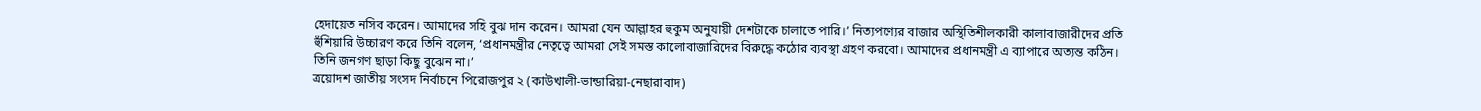হেদায়েত নসিব করেন। আমাদের সহি বুঝ দান করেন। আমরা যেন আল্লাহর হুকুম অনুযায়ী দেশটাকে চালাতে পারি।’ নিত্যপণ্যের বাজার অস্থিতিশীলকারী কালাবাজারীদের প্রতি হুঁশিয়ারি উচ্চারণ করে তিনি বলেন, ‘প্রধানমন্ত্রীর নেতৃত্বে আমরা সেই সমস্ত কালোবাজারিদের বিরুদ্ধে কঠোর ব্যবস্থা গ্রহণ করবো। আমাদের প্রধানমন্ত্রী এ ব্যাপারে অত্যন্ত কঠিন। তিনি জনগণ ছাড়া কিছু বুঝেন না।’
ত্রয়োদশ জাতীয় সংসদ নির্বাচনে পিরোজপুর ২ (কাউখালী-ভান্ডারিয়া-নেছারাবাদ)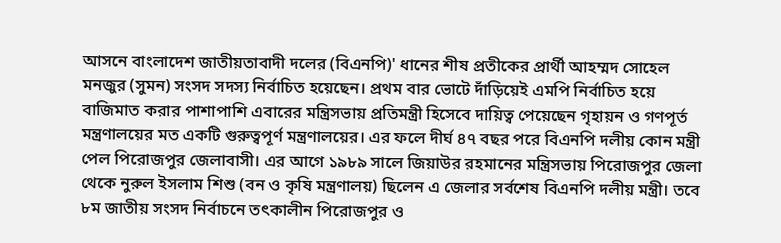আসনে বাংলাদেশ জাতীয়তাবাদী দলের (বিএনপি)' ধানের শীষ প্রতীকের প্রার্থী আহম্মদ সোহেল মনজুর (সুমন) সংসদ সদস্য নির্বাচিত হয়েছেন। প্রথম বার ভোটে দাঁড়িয়েই এমপি নির্বাচিত হয়ে বাজিমাত করার পাশাপাশি এবারের মন্ত্রিসভায় প্রতিমন্ত্রী হিসেবে দায়িত্ব পেয়েছেন গৃহায়ন ও গণপূর্ত মন্ত্রণালয়ের মত একটি গুরুত্বপূর্ণ মন্ত্রণালয়ের। এর ফলে দীর্ঘ ৪৭ বছর পরে বিএনপি দলীয় কোন মন্ত্রী পেল পিরোজপুর জেলাবাসী। এর আগে ১৯৮৯ সালে জিয়াউর রহমানের মন্ত্রিসভায় পিরোজপুর জেলা থেকে নুরুল ইসলাম শিশু (বন ও কৃষি মন্ত্রণালয়) ছিলেন এ জেলার সর্বশেষ বিএনপি দলীয় মন্ত্রী। তবে ৮ম জাতীয় সংসদ নির্বাচনে তৎকালীন পিরোজপুর ও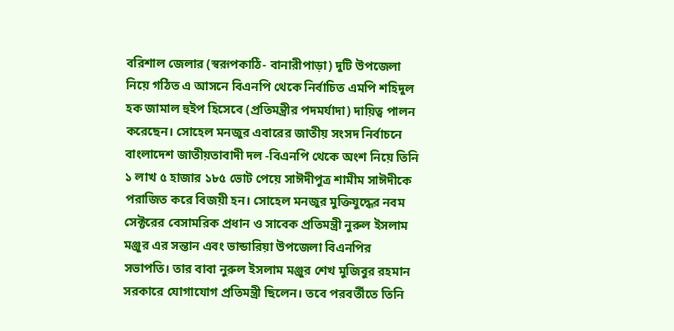বরিশাল জেলার (স্বরূপকাঠি- বানারীপাড়া) দুটি উপজেলা নিয়ে গঠিত এ আসনে বিএনপি থেকে নির্বাচিত এমপি শহিদুল হক জামাল হুইপ হিসেবে (প্রতিমন্ত্রীর পদমর্যাদা) দায়িত্ব পালন করেছেন। সোহেল মনজুর এবারের জাতীয় সংসদ নির্বাচনে বাংলাদেশ জাতীয়তাবাদী দল -বিএনপি থেকে অংশ নিয়ে তিনি ১ লাখ ৫ হাজার ১৮৫ ভোট পেয়ে সাঈদীপুত্র শামীম সাঈদীকে পরাজিত করে বিজয়ী হন। সোহেল মনজুর মুক্তিযুদ্ধের নবম সেক্টরের বেসামরিক প্রধান ও সাবেক প্রতিমন্ত্রী নুরুল ইসলাম মঞ্জুর এর সন্তান এবং ভান্ডারিয়া উপজেলা বিএনপির সভাপতি। তার বাবা নুরুল ইসলাম মঞ্জুর শেখ মুজিবুর রহমান সরকারে যোগাযোগ প্রতিমন্ত্রী ছিলেন। তবে পরবর্তীতে তিনি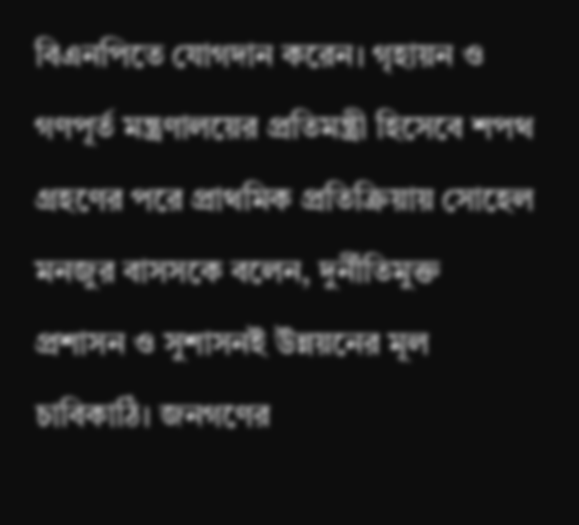বিএনপিতে যোগদান করেন। গৃহায়ন ও গণপূর্ত মন্ত্রণালয়ের প্রতিমন্ত্রী হিসেবে শপথ গ্রহণের পরে প্রাথমিক প্রতিক্রিয়ায় সোহেল মনজুর বাসসকে বলেন, দুর্নীতিমুক্ত প্রশাসন ও সুশাসনই উন্নয়নের মূল চাবিকাঠি। জনগণের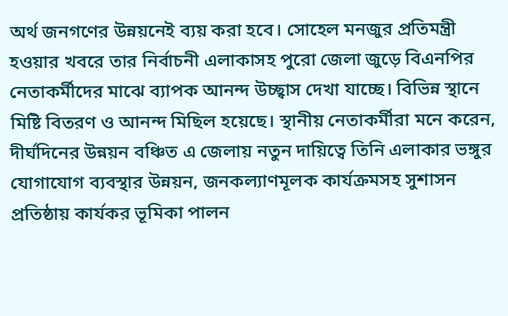অর্থ জনগণের উন্নয়নেই ব্যয় করা হবে। সোহেল মনজুর প্রতিমন্ত্রী হওয়ার খবরে তার নির্বাচনী এলাকাসহ পুরো জেলা জুড়ে বিএনপির নেতাকর্মীদের মাঝে ব্যাপক আনন্দ উচ্ছ্বাস দেখা যাচ্ছে। বিভিন্ন স্থানে মিষ্টি বিতরণ ও আনন্দ মিছিল হয়েছে। স্থানীয় নেতাকর্মীরা মনে করেন, দীর্ঘদিনের উন্নয়ন বঞ্চিত এ জেলায় নতুন দায়িত্বে তিনি এলাকার ভঙ্গুর যোগাযোগ ব্যবস্থার উন্নয়ন, জনকল্যাণমূলক কার্যক্রমসহ সুশাসন প্রতিষ্ঠায় কার্যকর ভূমিকা পালন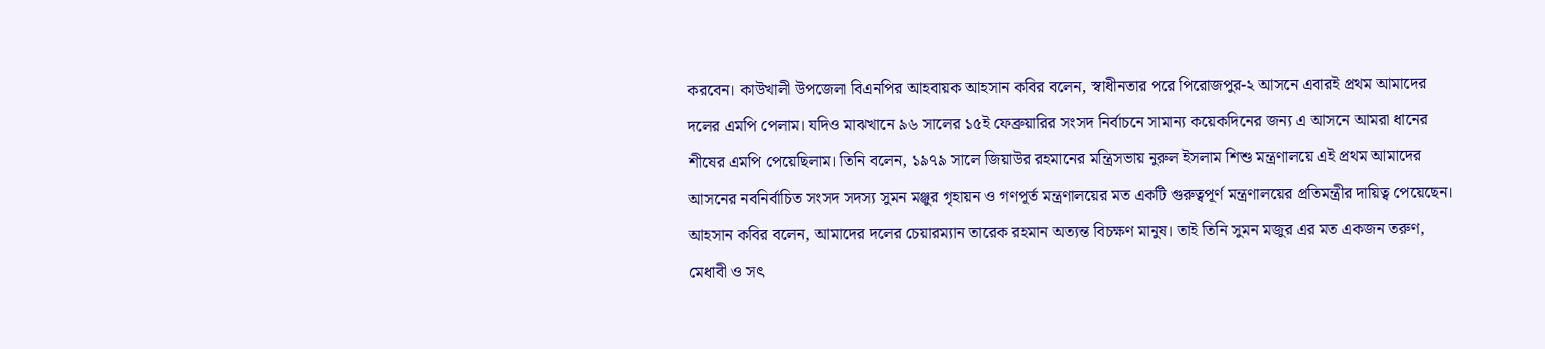করবেন। কাউখালী উপজেলা বিএনপির আহবায়ক আহসান কবির বলেন, স্বাধীনতার পরে পিরোজপুর-২ আসনে এবারই প্রথম আমাদের দলের এমপি পেলাম। যদিও মাঝখানে ৯৬ সালের ১৫ই ফেব্রুয়ারির সংসদ নির্বাচনে সামান্য কয়েকদিনের জন্য এ আসনে আমরা ধানের শীষের এমপি পেয়েছিলাম। তিনি বলেন, ১৯৭৯ সালে জিয়াউর রহমানের মন্ত্রিসভায় নুরুল ইসলাম শিশু মন্ত্রণালয়ে এই প্রথম আমাদের আসনের নবনির্বাচিত সংসদ সদস্য সুমন মঞ্জুর গৃহায়ন ও গণপূর্ত মন্ত্রণালয়ের মত একটি গুরুত্বপূর্ণ মন্ত্রণালয়ের প্রতিমন্ত্রীর দায়িত্ব পেয়েছেন। আহসান কবির বলেন, আমাদের দলের চেয়ারম্যান তারেক রহমান অত্যন্ত বিচক্ষণ মানুষ। তাই তিনি সুমন মজুর এর মত একজন তরুণ, মেধাবী ও সৎ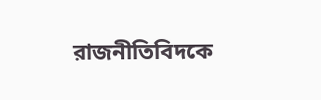রাজনীতিবিদকে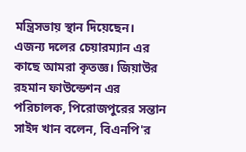মন্ত্রিসভায় স্থান দিয়েছেন। এজন্য দলের চেয়ারম্যান এর কাছে আমরা কৃতজ্ঞ। জিয়াউর রহমান ফাউন্ডেশন এর পরিচালক, পিরোজপুরের সন্তান সাইদ খান বলেন, বিএনপি'র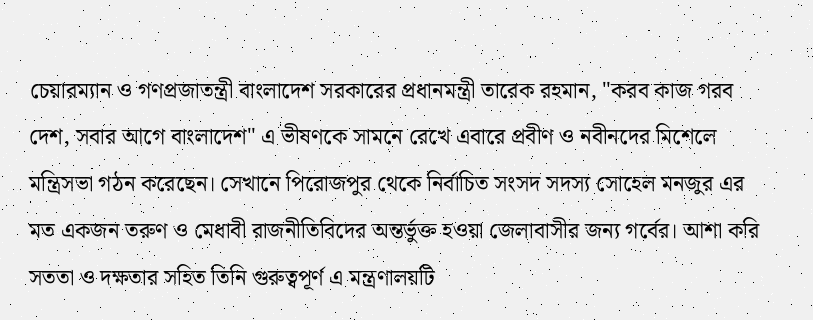চেয়ারম্যান ও গণপ্রজাতন্ত্রী বাংলাদেশ সরকারের প্রধানমন্ত্রী তারেক রহমান, "করব কাজ গরব দেশ, সবার আগে বাংলাদেশ" এ ভীষণকে সামনে রেখে এবারে প্রবীণ ও নবীনদের মিশেলে মন্ত্রিসভা গঠন করেছেন। সেখানে পিরোজপুর থেকে নির্বাচিত সংসদ সদস্য সোহেল মনজুর এর মত একজন তরুণ ও মেধাবী রাজনীতিবিদের অন্তর্ভুক্ত হওয়া জেলাবাসীর জন্য গর্বের। আশা করি সততা ও দক্ষতার সহিত তিনি গুরুত্বপূর্ণ এ মন্ত্রণালয়টি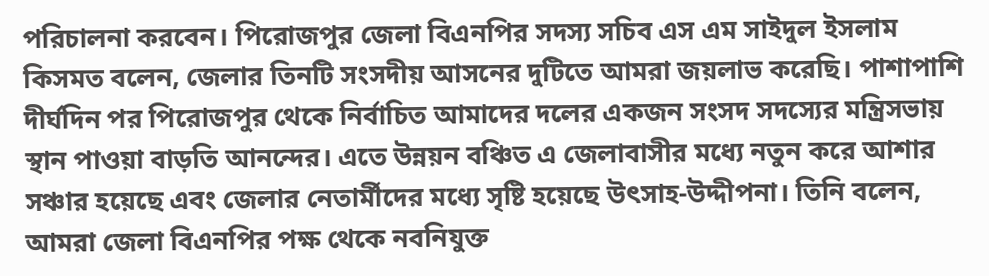পরিচালনা করবেন। পিরোজপুর জেলা বিএনপির সদস্য সচিব এস এম সাইদুল ইসলাম কিসমত বলেন, জেলার তিনটি সংসদীয় আসনের দুটিতে আমরা জয়লাভ করেছি। পাশাপাশি দীর্ঘদিন পর পিরোজপুর থেকে নির্বাচিত আমাদের দলের একজন সংসদ সদস্যের মন্ত্রিসভায় স্থান পাওয়া বাড়তি আনন্দের। এতে উন্নয়ন বঞ্চিত এ জেলাবাসীর মধ্যে নতুন করে আশার সঞ্চার হয়েছে এবং জেলার নেতার্মীদের মধ্যে সৃষ্টি হয়েছে উৎসাহ-উদ্দীপনা। তিনি বলেন, আমরা জেলা বিএনপির পক্ষ থেকে নবনিযুক্ত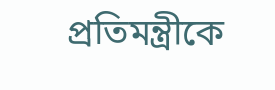প্রতিমন্ত্রীকে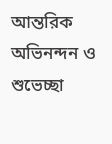আন্তরিক অভিনন্দন ও শুভেচ্ছা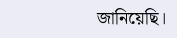জানিয়েছি।